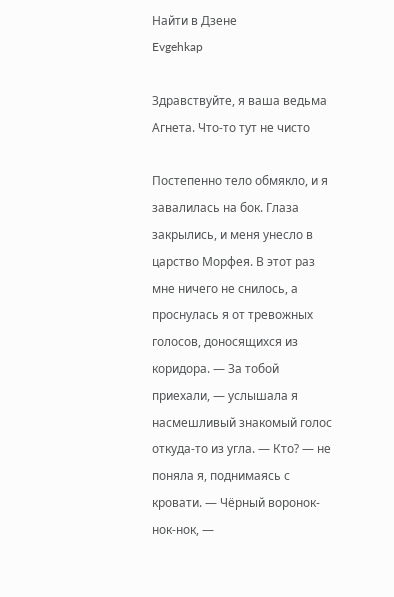Найти в Дзене
Evgehkap

Здравствуйте, я ваша ведьма Агнета. Что-то тут не чисто

Постепенно тело обмякло, и я завалилась на бок. Глаза закрылись, и меня унесло в царство Морфея. В этот раз мне ничего не снилось, а проснулась я от тревожных голосов, доносящихся из коридора. — За тобой приехали, — услышала я насмешливый знакомый голос откуда-то из угла. — Кто? — не поняла я, поднимаясь с кровати. — Чёрный воронок-нок-нок, —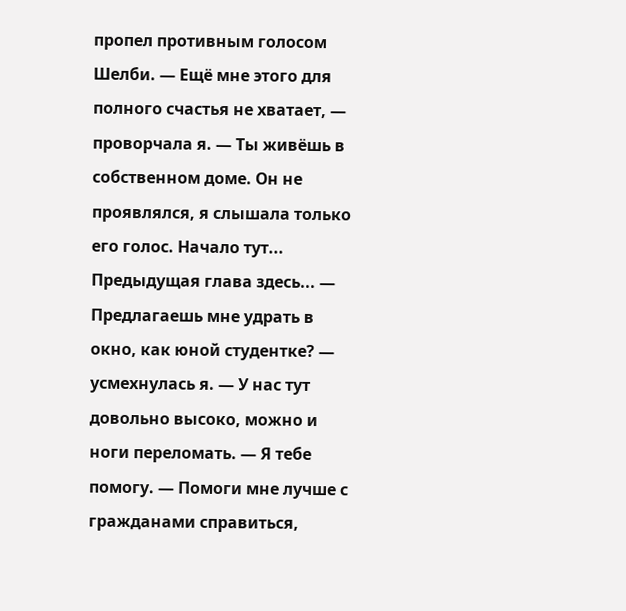пропел противным голосом Шелби. — Ещё мне этого для полного счастья не хватает, — проворчала я. — Ты живёшь в собственном доме. Он не проявлялся, я слышала только его голос. Начало тут... Предыдущая глава здесь... — Предлагаешь мне удрать в окно, как юной студентке? — усмехнулась я. — У нас тут довольно высоко, можно и ноги переломать. — Я тебе помогу. — Помоги мне лучше с гражданами справиться,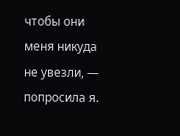чтобы они меня никуда не увезли, — попросила я.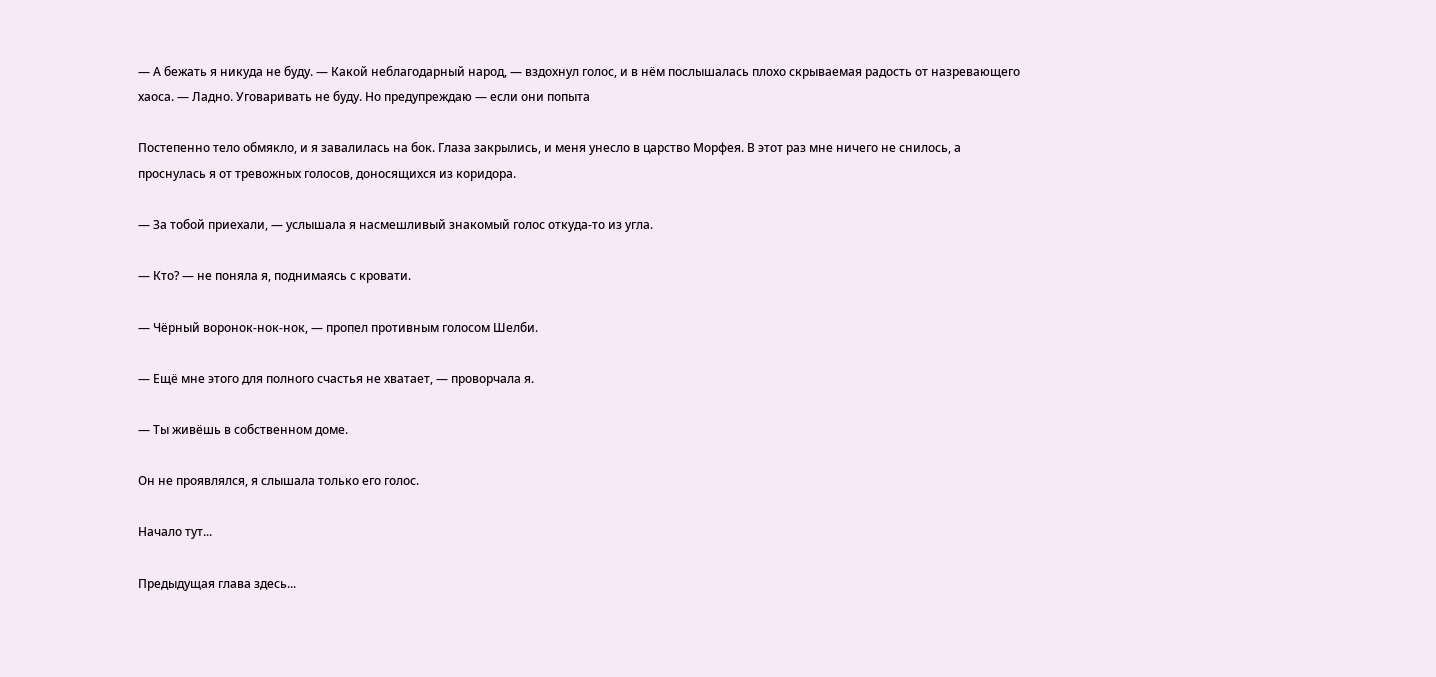— А бежать я никуда не буду. — Какой неблагодарный народ, — вздохнул голос, и в нём послышалась плохо скрываемая радость от назревающего хаоса. — Ладно. Уговаривать не буду. Но предупреждаю — если они попыта

Постепенно тело обмякло, и я завалилась на бок. Глаза закрылись, и меня унесло в царство Морфея. В этот раз мне ничего не снилось, а проснулась я от тревожных голосов, доносящихся из коридора.

— За тобой приехали, — услышала я насмешливый знакомый голос откуда-то из угла.

— Кто? — не поняла я, поднимаясь с кровати.

— Чёрный воронок-нок-нок, — пропел противным голосом Шелби.

— Ещё мне этого для полного счастья не хватает, — проворчала я.

— Ты живёшь в собственном доме.

Он не проявлялся, я слышала только его голос.

Начало тут...

Предыдущая глава здесь...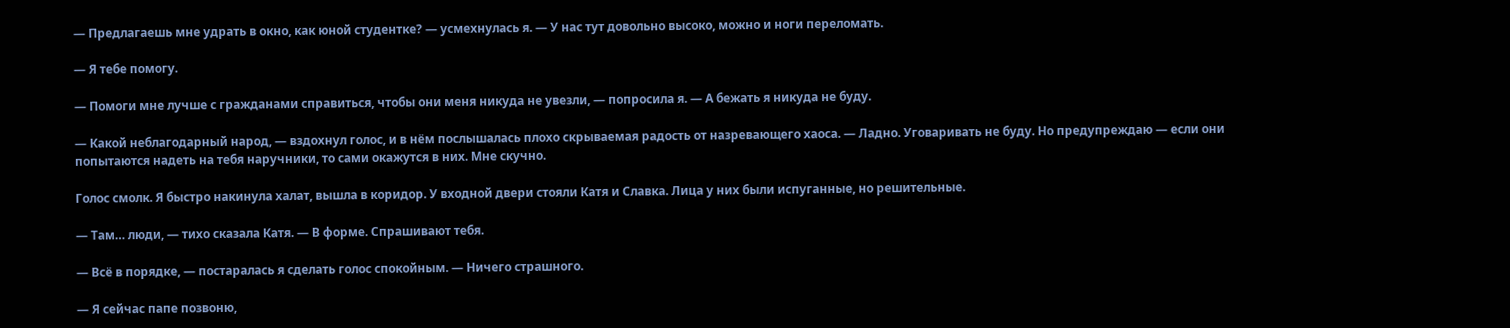— Предлагаешь мне удрать в окно, как юной студентке? — усмехнулась я. — У нас тут довольно высоко, можно и ноги переломать.

— Я тебе помогу.

— Помоги мне лучше с гражданами справиться, чтобы они меня никуда не увезли, — попросила я. — А бежать я никуда не буду.

— Какой неблагодарный народ, — вздохнул голос, и в нём послышалась плохо скрываемая радость от назревающего хаоса. — Ладно. Уговаривать не буду. Но предупреждаю — если они попытаются надеть на тебя наручники, то сами окажутся в них. Мне скучно.

Голос смолк. Я быстро накинула халат, вышла в коридор. У входной двери стояли Катя и Славка. Лица у них были испуганные, но решительные.

— Там… люди, — тихо сказала Катя. — В форме. Спрашивают тебя.

— Всё в порядке, — постаралась я сделать голос спокойным. — Ничего страшного.

— Я сейчас папе позвоню,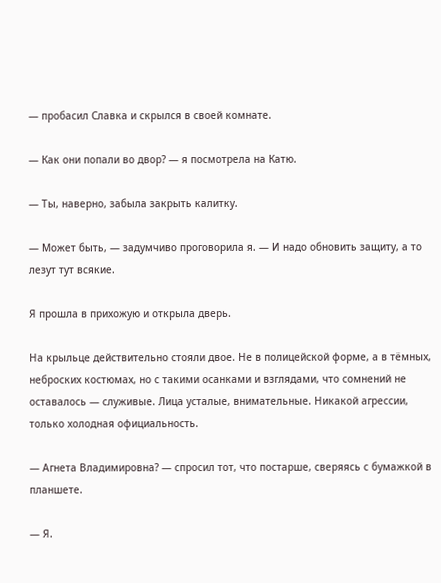— пробасил Славка и скрылся в своей комнате.

— Как они попали во двор? — я посмотрела на Катю.

— Ты, наверно, забыла закрыть калитку.

— Может быть, — задумчиво проговорила я. — И надо обновить защиту, а то лезут тут всякие.

Я прошла в прихожую и открыла дверь.

На крыльце действительно стояли двое. Не в полицейской форме, а в тёмных, неброских костюмах, но с такими осанками и взглядами, что сомнений не оставалось — служивые. Лица усталые, внимательные. Никакой агрессии, только холодная официальность.

— Агнета Владимировна? — спросил тот, что постарше, сверяясь с бумажкой в планшете.

— Я.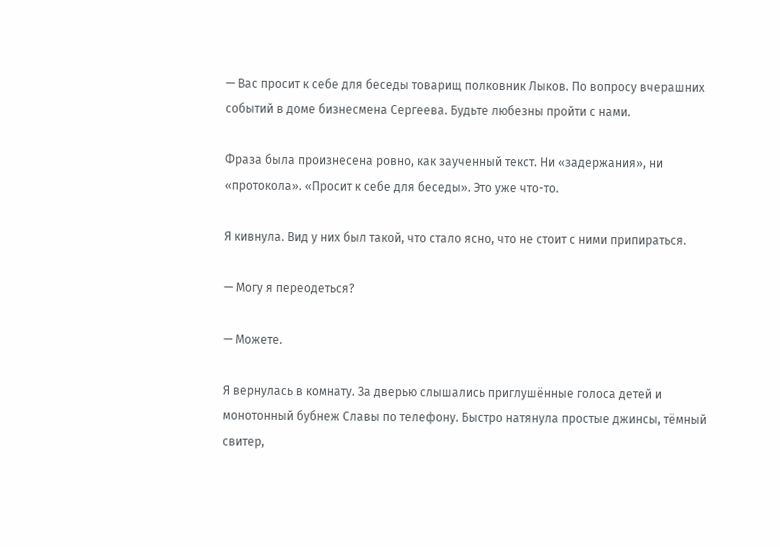— Вас просит к себе для беседы товарищ полковник Лыков. По вопросу вчерашних событий в доме бизнесмена Сергеева. Будьте любезны пройти с нами.

Фраза была произнесена ровно, как заученный текст. Ни «задержания», ни «протокола». «Просит к себе для беседы». Это уже что-то.

Я кивнула. Вид у них был такой, что стало ясно, что не стоит с ними припираться.

— Могу я переодеться?

— Можете.

Я вернулась в комнату. За дверью слышались приглушённые голоса детей и монотонный бубнеж Славы по телефону. Быстро натянула простые джинсы, тёмный свитер,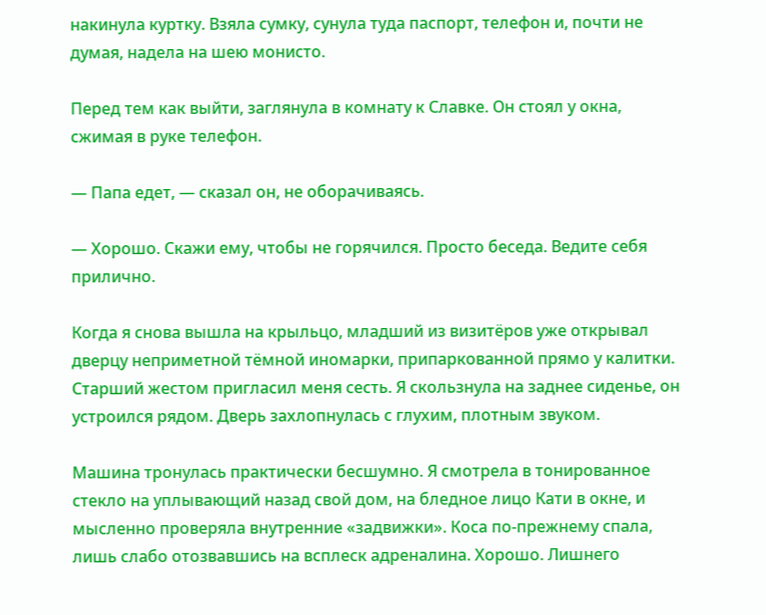накинула куртку. Взяла сумку, сунула туда паспорт, телефон и, почти не думая, надела на шею монисто.

Перед тем как выйти, заглянула в комнату к Славке. Он стоял у окна, сжимая в руке телефон.

— Папа едет, — сказал он, не оборачиваясь.

— Хорошо. Скажи ему, чтобы не горячился. Просто беседа. Ведите себя прилично.

Когда я снова вышла на крыльцо, младший из визитёров уже открывал дверцу неприметной тёмной иномарки, припаркованной прямо у калитки. Старший жестом пригласил меня сесть. Я скользнула на заднее сиденье, он устроился рядом. Дверь захлопнулась с глухим, плотным звуком.

Машина тронулась практически бесшумно. Я смотрела в тонированное стекло на уплывающий назад свой дом, на бледное лицо Кати в окне, и мысленно проверяла внутренние «задвижки». Коса по-прежнему спала, лишь слабо отозвавшись на всплеск адреналина. Хорошо. Лишнего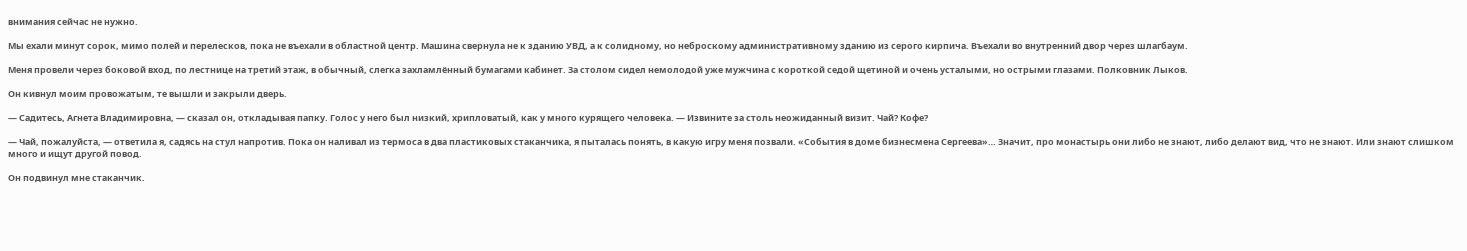внимания сейчас не нужно.

Мы ехали минут сорок, мимо полей и перелесков, пока не въехали в областной центр. Машина свернула не к зданию УВД, а к солидному, но неброскому административному зданию из серого кирпича. Въехали во внутренний двор через шлагбаум.

Меня провели через боковой вход, по лестнице на третий этаж, в обычный, слегка захламлённый бумагами кабинет. За столом сидел немолодой уже мужчина с короткой седой щетиной и очень усталыми, но острыми глазами. Полковник Лыков.

Он кивнул моим провожатым, те вышли и закрыли дверь.

— Садитесь, Агнета Владимировна, — сказал он, откладывая папку. Голос у него был низкий, хрипловатый, как у много курящего человека. — Извините за столь неожиданный визит. Чай? Кофе?

— Чай, пожалуйста, — ответила я, садясь на стул напротив. Пока он наливал из термоса в два пластиковых стаканчика, я пыталась понять, в какую игру меня позвали. «События в доме бизнесмена Сергеева»… Значит, про монастырь они либо не знают, либо делают вид, что не знают. Или знают слишком много и ищут другой повод.

Он подвинул мне стаканчик.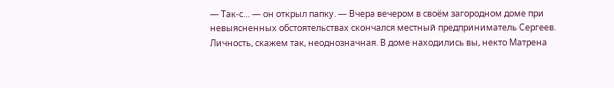— Так-с… — он открыл папку. — Вчера вечером в своём загородном доме при невыясненных обстоятельствах скончался местный предприниматель Сергеев. Личность, скажем так, неоднозначная. В доме находились вы, некто Матрена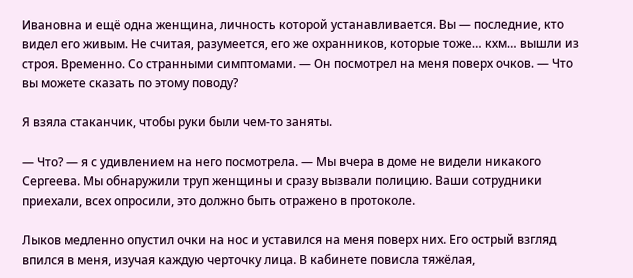Ивановна и ещё одна женщина, личность которой устанавливается. Вы — последние, кто видел его живым. Не считая, разумеется, его же охранников, которые тоже… кхм… вышли из строя. Временно. Со странными симптомами. — Он посмотрел на меня поверх очков. — Что вы можете сказать по этому поводу?

Я взяла стаканчик, чтобы руки были чем-то заняты.

— Что? — я с удивлением на него посмотрела. — Мы вчера в доме не видели никакого Сергеева. Мы обнаружили труп женщины и сразу вызвали полицию. Ваши сотрудники приехали, всех опросили, это должно быть отражено в протоколе.

Лыков медленно опустил очки на нос и уставился на меня поверх них. Его острый взгляд впился в меня, изучая каждую черточку лица. В кабинете повисла тяжёлая,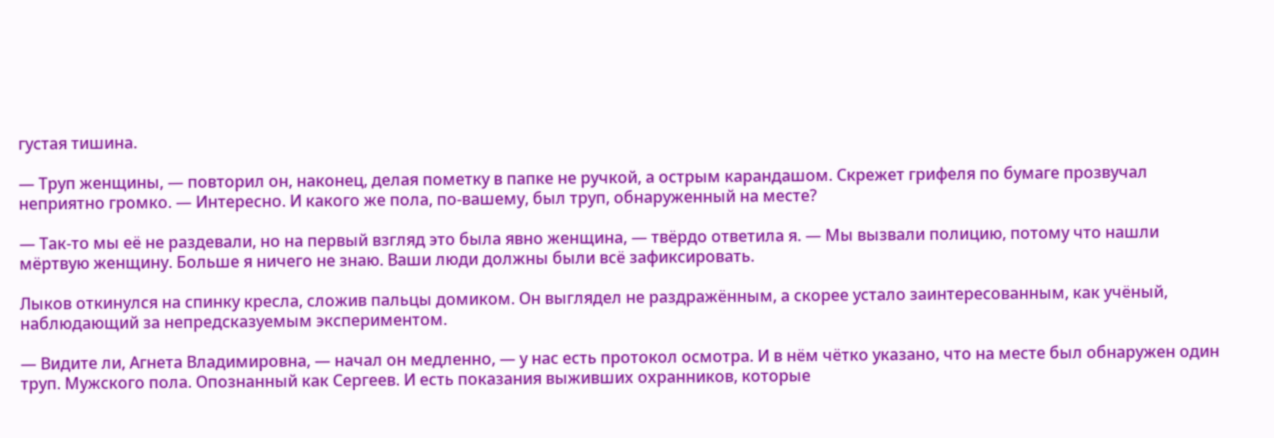густая тишина.

— Труп женщины, — повторил он, наконец, делая пометку в папке не ручкой, а острым карандашом. Скрежет грифеля по бумаге прозвучал неприятно громко. — Интересно. И какого же пола, по-вашему, был труп, обнаруженный на месте?

— Так-то мы её не раздевали, но на первый взгляд это была явно женщина, — твёрдо ответила я. — Мы вызвали полицию, потому что нашли мёртвую женщину. Больше я ничего не знаю. Ваши люди должны были всё зафиксировать.

Лыков откинулся на спинку кресла, сложив пальцы домиком. Он выглядел не раздражённым, а скорее устало заинтересованным, как учёный, наблюдающий за непредсказуемым экспериментом.

— Видите ли, Агнета Владимировна, — начал он медленно, — у нас есть протокол осмотра. И в нём чётко указано, что на месте был обнаружен один труп. Мужского пола. Опознанный как Сергеев. И есть показания выживших охранников, которые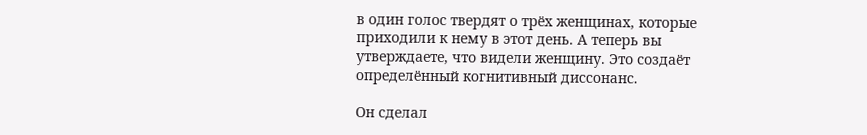в один голос твердят о трёх женщинах, которые приходили к нему в этот день. А теперь вы утверждаете, что видели женщину. Это создаёт определённый когнитивный диссонанс.

Он сделал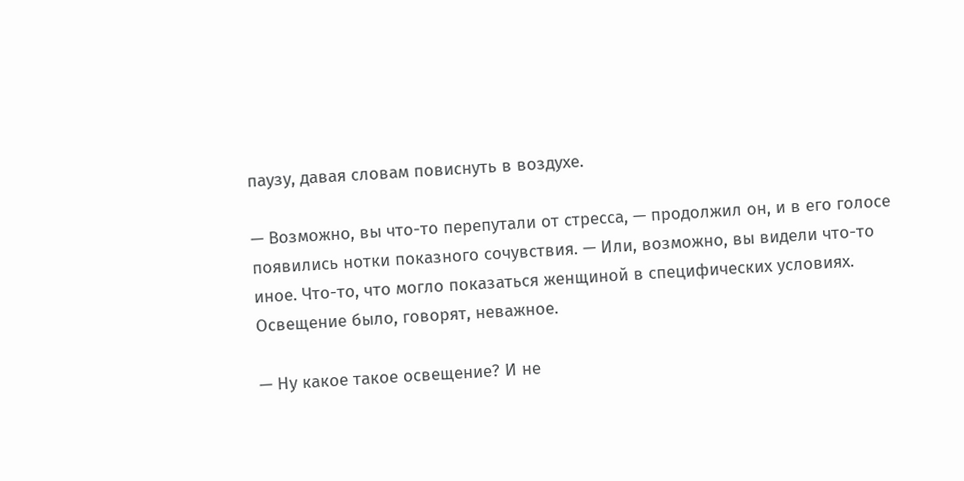паузу, давая словам повиснуть в воздухе.

— Возможно, вы что-то перепутали от стресса, — продолжил он, и в его голосе появились нотки показного сочувствия. — Или, возможно, вы видели что-то иное. Что-то, что могло показаться женщиной в специфических условиях. Освещение было, говорят, неважное.

— Ну какое такое освещение? И не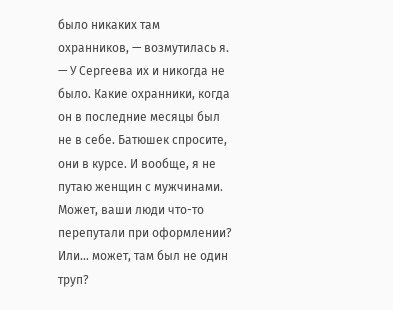было никаких там охранников, — возмутилась я. — У Сергеева их и никогда не было. Какие охранники, когда он в последние месяцы был не в себе. Батюшек спросите, они в курсе. И вообще, я не путаю женщин с мужчинами. Может, ваши люди что-то перепутали при оформлении? Или… может, там был не один труп?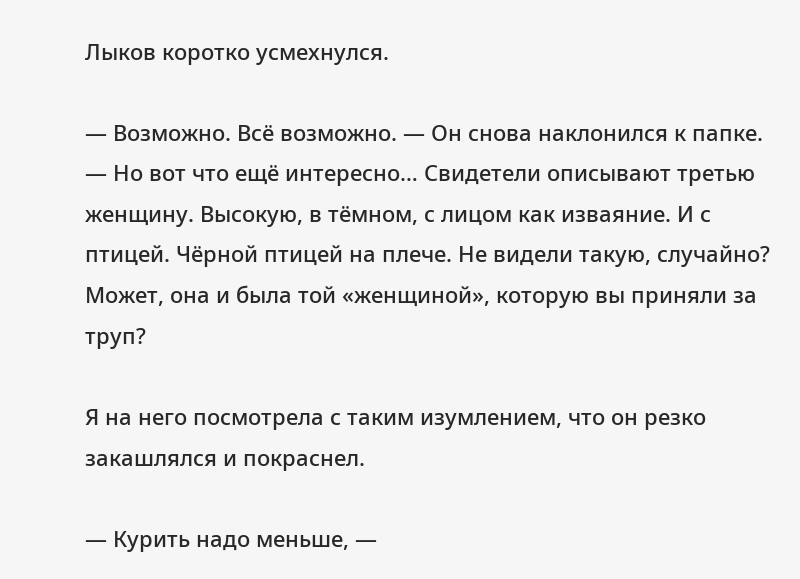Лыков коротко усмехнулся.

— Возможно. Всё возможно. — Он снова наклонился к папке. — Но вот что ещё интересно… Свидетели описывают третью женщину. Высокую, в тёмном, с лицом как изваяние. И с птицей. Чёрной птицей на плече. Не видели такую, случайно? Может, она и была той «женщиной», которую вы приняли за труп?

Я на него посмотрела с таким изумлением, что он резко закашлялся и покраснел.

— Курить надо меньше, —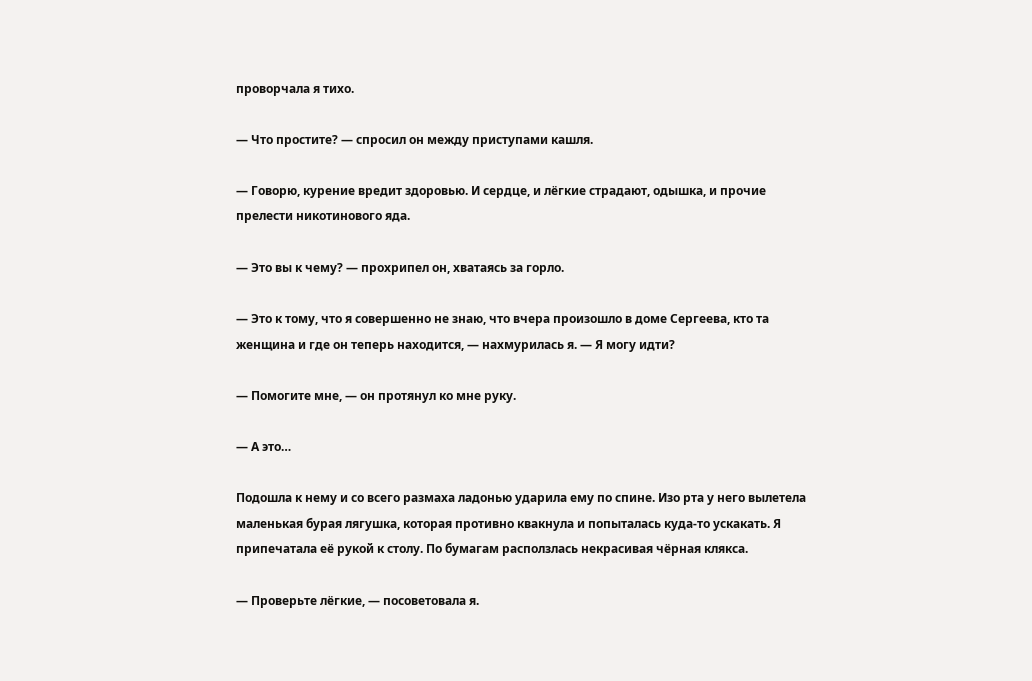проворчала я тихо.

— Что простите? — спросил он между приступами кашля.

— Говорю, курение вредит здоровью. И сердце, и лёгкие страдают, одышка, и прочие прелести никотинового яда.

— Это вы к чему? — прохрипел он, хватаясь за горло.

— Это к тому, что я совершенно не знаю, что вчера произошло в доме Сергеева, кто та женщина и где он теперь находится, — нахмурилась я. — Я могу идти?

— Помогите мне, — он протянул ко мне руку.

— А это…

Подошла к нему и со всего размаха ладонью ударила ему по спине. Изо рта у него вылетела маленькая бурая лягушка, которая противно квакнула и попыталась куда-то ускакать. Я припечатала её рукой к столу. По бумагам расползлась некрасивая чёрная клякса.

— Проверьте лёгкие, — посоветовала я.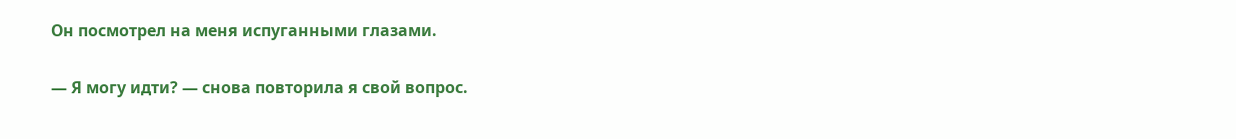Он посмотрел на меня испуганными глазами.

— Я могу идти? — снова повторила я свой вопрос.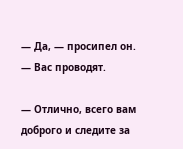— Да, — просипел он. — Вас проводят.

— Отлично, всего вам доброго и следите за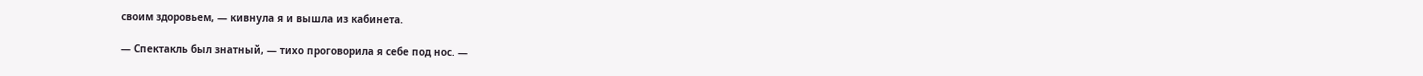своим здоровьем, — кивнула я и вышла из кабинета.

— Спектакль был знатный, — тихо проговорила я себе под нос. —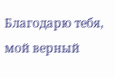Благодарю тебя, мой верный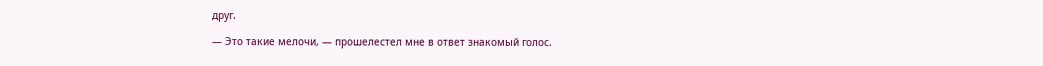друг.

— Это такие мелочи, — прошелестел мне в ответ знакомый голос.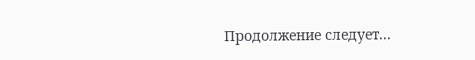Продолжение следует...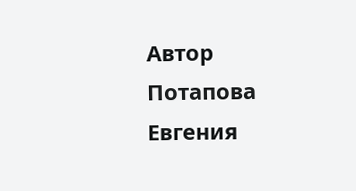Автор Потапова Евгения